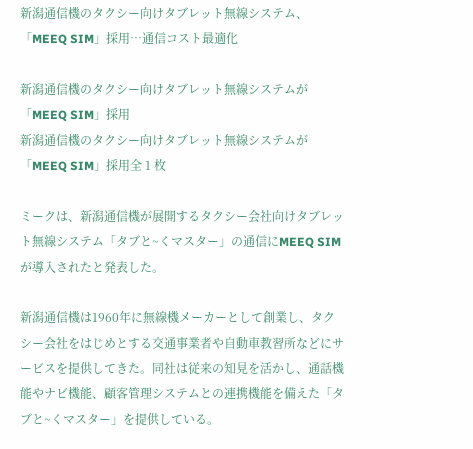新潟通信機のタクシー向けタブレット無線システム、「MEEQ SIM」採用…通信コスト最適化

新潟通信機のタクシー向けタブレット無線システムが「MEEQ SIM」採用
新潟通信機のタクシー向けタブレット無線システムが「MEEQ SIM」採用全 1 枚

ミークは、新潟通信機が展開するタクシー会社向けタブレット無線システム「タブと~くマスター」の通信にMEEQ SIMが導入されたと発表した。

新潟通信機は1960年に無線機メーカーとして創業し、タクシー会社をはじめとする交通事業者や自動車教習所などにサービスを提供してきた。同社は従来の知見を活かし、通話機能やナビ機能、顧客管理システムとの連携機能を備えた「タブと~くマスター」を提供している。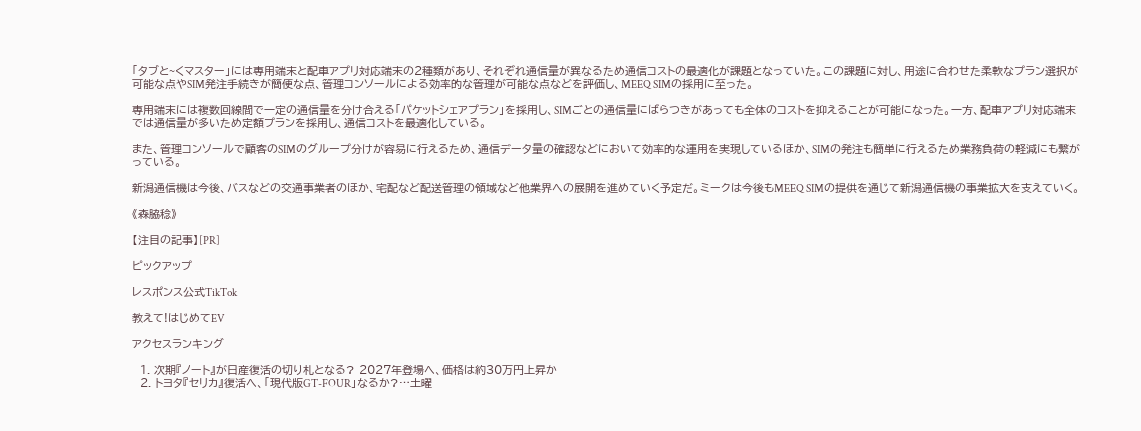「タブと~くマスター」には専用端末と配車アプリ対応端末の2種類があり、それぞれ通信量が異なるため通信コストの最適化が課題となっていた。この課題に対し、用途に合わせた柔軟なプラン選択が可能な点やSIM発注手続きが簡便な点、管理コンソールによる効率的な管理が可能な点などを評価し、MEEQ SIMの採用に至った。

専用端末には複数回線間で一定の通信量を分け合える「パケットシェアプラン」を採用し、SIMごとの通信量にばらつきがあっても全体のコストを抑えることが可能になった。一方、配車アプリ対応端末では通信量が多いため定額プランを採用し、通信コストを最適化している。

また、管理コンソールで顧客のSIMのグループ分けが容易に行えるため、通信データ量の確認などにおいて効率的な運用を実現しているほか、SIMの発注も簡単に行えるため業務負荷の軽減にも繋がっている。

新潟通信機は今後、バスなどの交通事業者のほか、宅配など配送管理の領域など他業界への展開を進めていく予定だ。ミークは今後もMEEQ SIMの提供を通じて新潟通信機の事業拡大を支えていく。

《森脇稔》

【注目の記事】[PR]

ピックアップ

レスポンス公式TikTok

教えて!はじめてEV

アクセスランキング

  1. 次期『ノート』が日産復活の切り札となる? 2027年登場へ、価格は約30万円上昇か
  2. トヨタ『セリカ』復活へ、「現代版GT-FOUR」なるか?…土曜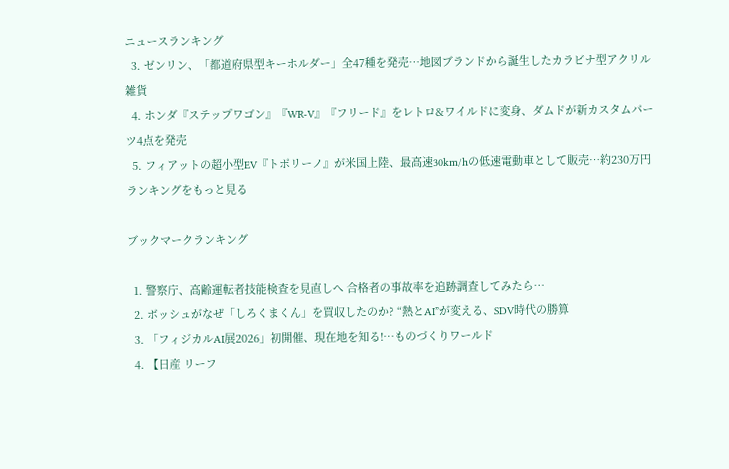ニュースランキング
  3. ゼンリン、「都道府県型キーホルダー」全47種を発売…地図ブランドから誕生したカラビナ型アクリル雑貨
  4. ホンダ『ステップワゴン』『WR-V』『フリード』をレトロ&ワイルドに変身、ダムドが新カスタムパーツ4点を発売
  5. フィアットの超小型EV『トポリーノ』が米国上陸、最高速30km/hの低速電動車として販売…約230万円
ランキングをもっと見る

ブックマークランキング

  1. 警察庁、高齢運転者技能検査を見直しへ 合格者の事故率を追跡調査してみたら…
  2. ボッシュがなぜ「しろくまくん」を買収したのか? “熱とAI”が変える、SDV時代の勝算
  3. 「フィジカルAI展2026」初開催、現在地を知る!…ものづくりワールド
  4. 【日産 リーフ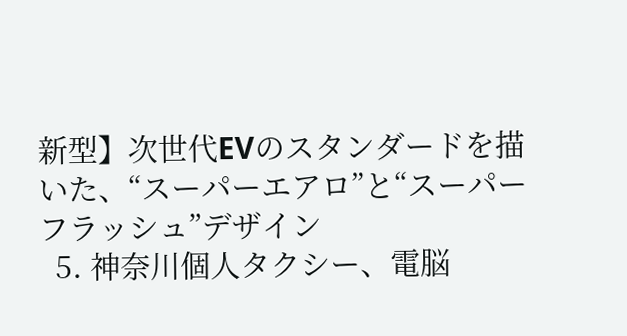新型】次世代EVのスタンダードを描いた、“スーパーエアロ”と“スーパーフラッシュ”デザイン
  5. 神奈川個人タクシー、電脳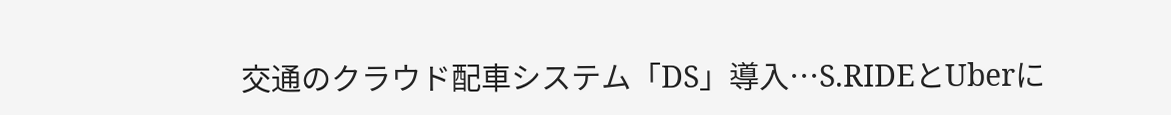交通のクラウド配車システム「DS」導入…S.RIDEとUberに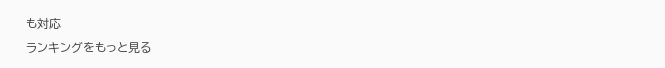も対応
ランキングをもっと見る